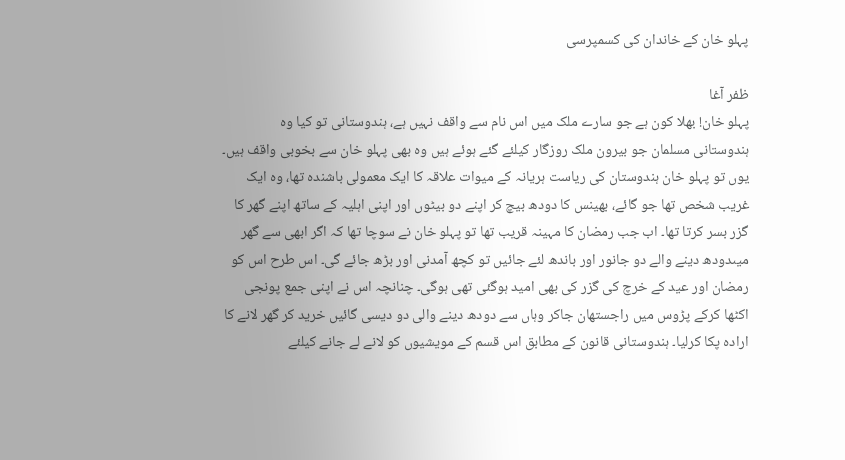پہلو خان کے خاندان کی کسمپرسی

ظفر آغا
پہلو خان! بھلا کون ہے جو سارے ملک میں اس نام سے واقف نہیں ہے، ہندوستانی تو کیا وہ ہندوستانی مسلمان جو بیرون ملک روزگار کیلئے گئے ہوئے ہیں وہ بھی پہلو خان سے بخوبی واقف ہیں۔ یوں تو پہلو خان ہندوستان کی ریاست ہریانہ کے میوات علاقہ کا ایک معمولی باشندہ تھا، وہ ایک غریب شخص تھا جو گائے، بھینس کا دودھ بیچ کر اپنے دو بیٹوں اور اپنی اہلیہ کے ساتھ اپنے گھر کا گزر بسر کرتا تھا۔ اب جب رمضان کا مہینہ قریب تھا تو پہلو خان نے سوچا تھا کہ اگر ابھی سے گھر میںدودھ دینے والے دو جانور اور باندھ لئے جائیں تو کچھ آمدنی اور بڑھ جائے گی۔ اس طرح اس کو رمضان اور عید کے خرچ کی گزر کی بھی امید ہوگئی تھی ہوگی۔ چنانچہ اس نے اپنی جمع پونجی اکٹھا کرکے پڑوس میں راجستھان جاکر وہاں سے دودھ دینے والی دو دیسی گائیں خرید کر گھر لانے کا ارادہ پکا کرلیا۔ ہندوستانی قانون کے مطابق اس قسم کے مویشیوں کو لانے لے جانے کیلئے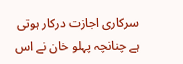سرکاری اجازت درکار ہوتی ہے چنانچہ پہلو خان نے اس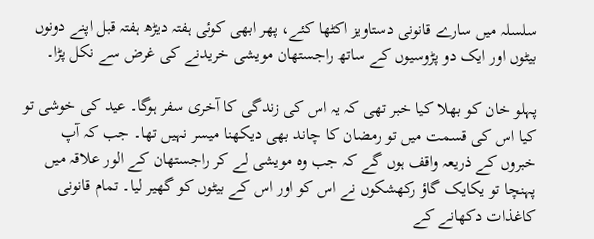سلسلہ میں سارے قانونی دستاویز اکٹھا کئے، پھر ابھی کوئی ہفتہ دیڑھ ہفتہ قبل اپنے دونوں بیٹوں اور ایک دو پڑوسیوں کے ساتھ راجستھان مویشی خریدنے کی غرض سے نکل پڑا۔

پہلو خان کو بھلا کیا خبر تھی کہ یہ اس کی زندگی کا آخری سفر ہوگا۔ عید کی خوشی تو کیا اس کی قسمت میں تو رمضان کا چاند بھی دیکھنا میسر نہیں تھا۔ جب کہ آپ خبروں کے ذریعہ واقف ہوں گے کہ جب وہ مویشی لے کر راجستھان کے الور علاقہ میں پہنچا تو یکایک گاؤ رکھشکوں نے اس کو اور اس کے بیٹوں کو گھیر لیا۔ تمام قانونی کاغذات دکھانے کے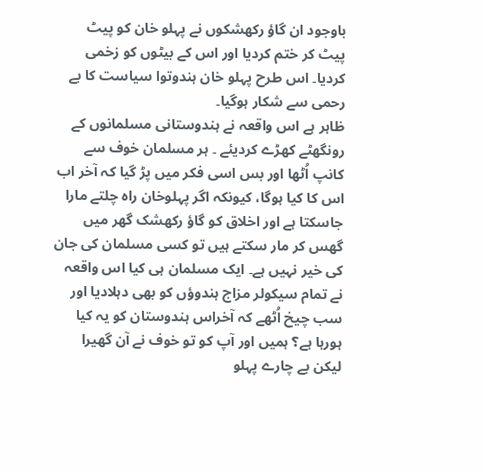باوجود ان گاؤ رکھشکوں نے پہلو خان کو پیٹ پیٹ کر ختم کردیا اور اس کے بیٹوں کو زخمی کردیا۔ اس طرح پہلو خان ہندوتوا سیاست کا بے رحمی سے شکار ہوگیا۔
ظاہر ہے اس واقعہ نے ہندوستانی مسلمانوں کے رونگھٹے کھڑے کردیئے ۔ ہر مسلمان خوف سے کانپ اُٹھا اور بس اسی فکر میں پڑ گیا کہ آخر اب اس کا کیا ہوگا، کیونکہ اگر پہلوخان راہ چلتے مارا جاسکتا ہے اور اخلاق کو گاؤ رکھشک گھر میں گھس کر مار سکتے ہیں تو کسی مسلمان کی جان کی خیر نہیں ہے۔ ایک مسلمان ہی کیا اس واقعہ نے تمام سیکولر مزاج ہندوؤں کو بھی دہلادیا اور سب چیخ اُٹھے کہ آخراس ہندوستان کو یہ کیا ہورہا ہے؟ ہمیں اور آپ کو تو خوف نے آن گھیرا لیکن بے چارے پہلو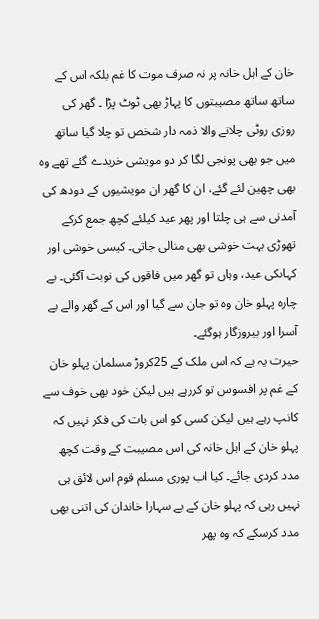خان کے اہل خانہ پر نہ صرف موت کا غم بلکہ اس کے ساتھ ساتھ مصیبتوں کا پہاڑ بھی ٹوٹ پڑا ۔ گھر کی روزی روٹی چلانے والا ذمہ دار شخص تو چلا گیا ساتھ میں جو بھی پونجی لگا کر دو مویشی خریدے گئے تھے وہ بھی چھین لئے گئے، ان کا گھر ان مویشیوں کے دودھ کی آمدنی سے ہی چلتا اور پھر عید کیلئے کچھ جمع کرکے تھوڑی بہت خوشی بھی منالی جاتی۔ کیسی خوشی اور کہاںکی عید، وہاں تو گھر میں فاقوں کی نوبت آگئی۔ بے چارہ پہلو خان وہ تو جان سے گیا اور اس کے گھر والے بے آسرا اور بیروزگار ہوگئے۔
حیرت یہ ہے کہ اس ملک کے 25کروڑ مسلمان پہلو خان کے غم پر افسوس تو کررہے ہیں لیکن خود بھی خوف سے کانپ رہے ہیں لیکن کسی کو اس بات کی فکر نہیں کہ پہلو خان کے اہل خانہ کی اس مصیبت کے وقت کچھ مدد کردی جائے۔ کیا اب پوری مسلم قوم اس لائق ہی نہیں رہی کہ پہلو خان کے بے سہارا خاندان کی اتنی بھی مدد کرسکے کہ وہ پھر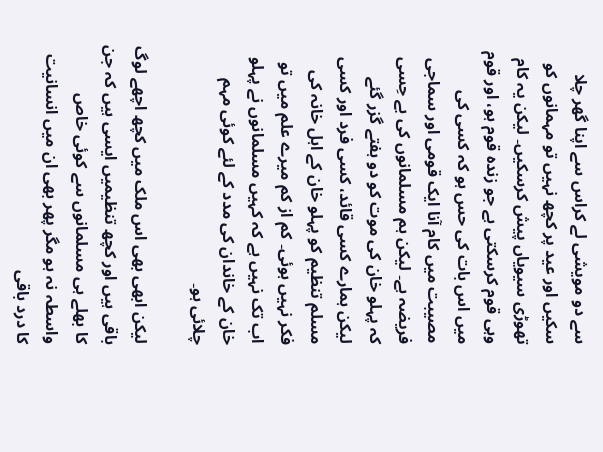سے دو مویشی لے کراس سے اپنا گھر چلا سکیں اور عید پر کچھ نہیں تو مہمانوں کو تھوڑی سیویاں پیش کرسکیں۔ لیکن یہ کام وہی قوم کرسکتی ہے جو زندہ قوم ہو، اور قوم میں اس بات کی حس ہو کہ کسی کی مصیبت میں کام آنا ایک قومی اور سماجی فریضہ ہے۔ لیکن ہم مسلمانوں کی بے حِسی کہ پہلو خان کی موت کو دو ہفتے گزر گئے لیکن ہمارے کسی قائد، کسی فرد اور کسی مسلم تنظیم کو پہلو خان کے اہل خانہ کی فکر نہیں ہوئی۔ کم از کم میرے علم میں تو اب تک نہیں ہے کہ کہیں مسلمانوں نے پہلو خان کے خاندان کی مدد کے لئے کوئی مہم چلائی ہو۔

لیکن ابھی بھی اس ملک میں کچھ اچھے لوگ باقی ہیں اور کچھ تنظیمیں ایسی ہیں کہ جن کا بھلے ہی مسلمانوں سے کوئی خاص واسطہ نہ ہو مگر پھر بھی ان میں انسانیت کا درد باقی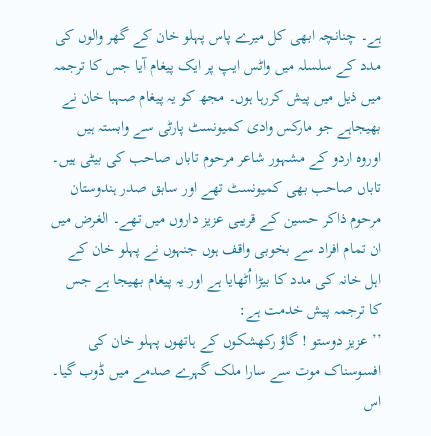ہے۔ چنانچہ ابھی کل میرے پاس پہلو خان کے گھر والوں کی مدد کے سلسلہ میں واٹس ایپ پر ایک پیغام آیا جس کا ترجمہ میں ذیل میں پیش کررہا ہوں۔ مجھ کو یہ پیغام صہبا خان نے بھیجاہے جو مارکس وادی کمیونسٹ پارٹی سے وابستہ ہیں اوروہ اردو کے مشہور شاعر مرحوم تاباں صاحب کی بیٹی ہیں۔ تاباں صاحب بھی کمیونسٹ تھے اور سابق صدر ہندوستان مرحوم ذاکر حسین کے قریبی عزیز داروں میں تھے۔ الغرض میں ان تمام افراد سے بخوبی واقف ہوں جنہوں نے پہلو خان کے اہل خانہ کی مدد کا بیڑا اُٹھایا ہے اور یہ پیغام بھیجا ہے جس کا ترجمہ پیش خدمت ہے:
’’ عزیز دوستو ! گاؤ رکھشکوں کے ہاتھوں پہلو خان کی افسوسناک موت سے سارا ملک گہرے صدمے میں ڈوب گیا۔ اس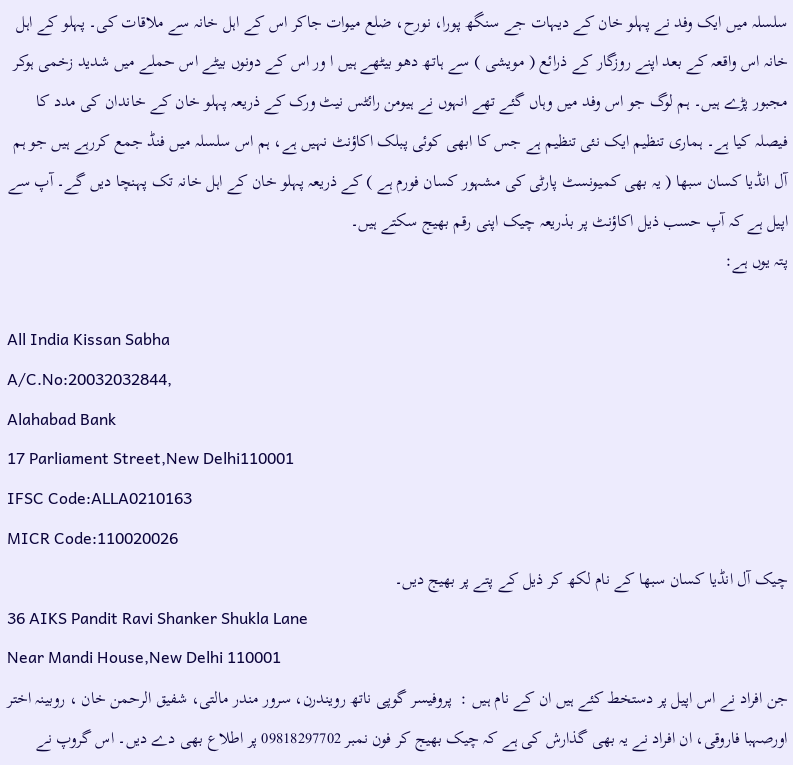سلسلہ میں ایک وفد نے پہلو خان کے دیہات جے سنگھ پورا، نورح، ضلع میوات جاکر اس کے اہل خانہ سے ملاقات کی۔ پہلو کے اہل خانہ اس واقعہ کے بعد اپنے روزگار کے ذرائع ( مویشی ) سے ہاتھ دھو بیٹھے ہیں ا ور اس کے دونوں بیٹے اس حملے میں شدید زخمی ہوکر مجبور پڑے ہیں۔ ہم لوگ جو اس وفد میں وہاں گئے تھے انہوں نے ہیومن رائٹس نیٹ ورک کے ذریعہ پہلو خان کے خاندان کی مدد کا فیصلہ کیا ہے۔ ہماری تنظیم ایک نئی تنظیم ہے جس کا ابھی کوئی پبلک اکاؤنٹ نہیں ہے، ہم اس سلسلہ میں فنڈ جمع کررہے ہیں جو ہم آل انڈیا کسان سبھا ( یہ بھی کمیونسٹ پارٹی کی مشہور کسان فورم ہے ) کے ذریعہ پہلو خان کے اہل خانہ تک پہنچا دیں گے۔ آپ سے اپیل ہے کہ آپ حسب ذیل اکاؤنٹ پر بذریعہ چیک اپنی رقم بھیج سکتے ہیں۔
پتہ یوں ہے:

All India Kissan Sabha
A/C.No:20032032844,
Alahabad Bank
17 Parliament Street,New Delhi110001
IFSC Code:ALLA0210163
MICR Code:110020026
چیک آل انڈیا کسان سبھا کے نام لکھ کر ذیل کے پتے پر بھیج دیں۔
36 AIKS Pandit Ravi Shanker Shukla Lane
Near Mandi House,New Delhi 110001
جن افراد نے اس اپیل پر دستخط کئے ہیں ان کے نام ہیں :  پروفیسر گوپی ناتھ رویندرن، سرور مندر مالتی، شفیق الرحمن خان ، روبینہ اختر اورصہبا فاروقی، ان افراد نے یہ بھی گذارش کی ہے کہ چیک بھیج کر فون نمبر 09818297702 پر اطلاع بھی دے دیں۔ اس گروپ نے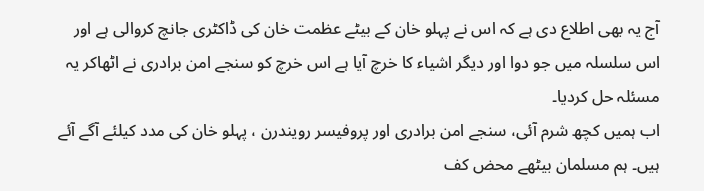آج یہ بھی اطلاع دی ہے کہ اس نے پہلو خان کے بیٹے عظمت خان کی ڈاکٹری جانچ کروالی ہے اور اس سلسلہ میں جو دوا اور دیگر اشیاء کا خرچ آیا ہے اس خرچ کو سنجے امن برادری نے اٹھاکر یہ مسئلہ حل کردیا۔
اب ہمیں کچھ شرم آئی، سنجے امن برادری اور پروفیسر رویندرن ، پہلو خان کی مدد کیلئے آگے آئے ہیں۔ ہم مسلمان بیٹھے محض کف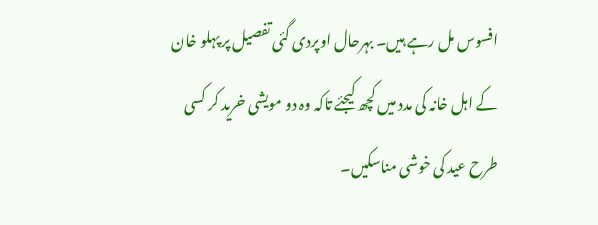افسوس مل رہے ہیں۔ بہرحال اوپردی گئی تفصیل پر پہلو خان کے اہل خانہ کی مدد میں کچھ کیجئے تاکہ وہ دو مویشی خرید کر کسی طرح عید کی خوشی مناسکیں۔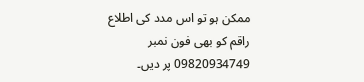ممکن ہو تو اس مدد کی اطلاع راقم کو بھی فون نمبر 09820934749 پر دیں۔